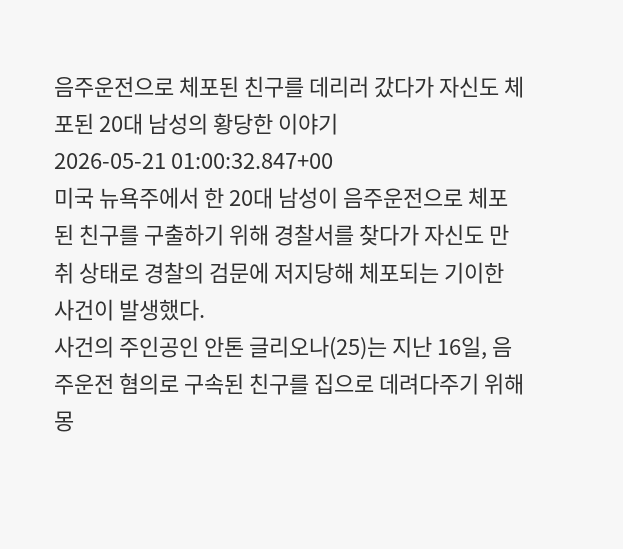음주운전으로 체포된 친구를 데리러 갔다가 자신도 체포된 20대 남성의 황당한 이야기
2026-05-21 01:00:32.847+00
미국 뉴욕주에서 한 20대 남성이 음주운전으로 체포된 친구를 구출하기 위해 경찰서를 찾다가 자신도 만취 상태로 경찰의 검문에 저지당해 체포되는 기이한 사건이 발생했다.
사건의 주인공인 안톤 글리오나(25)는 지난 16일, 음주운전 혐의로 구속된 친구를 집으로 데려다주기 위해 몽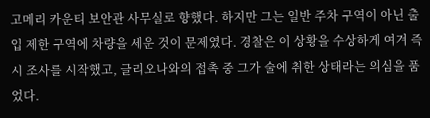고메리 카운티 보안관 사무실로 향했다. 하지만 그는 일반 주차 구역이 아닌 출입 제한 구역에 차량을 세운 것이 문제였다. 경찰은 이 상황을 수상하게 여겨 즉시 조사를 시작했고, 글리오나와의 접촉 중 그가 술에 취한 상태라는 의심을 품었다.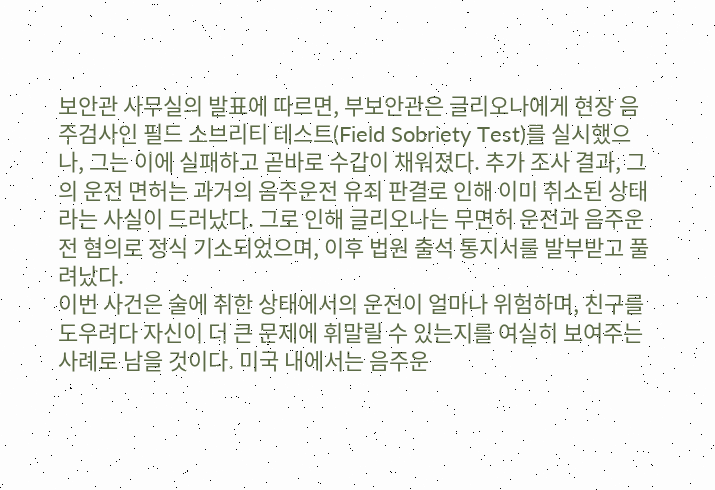보안관 사무실의 발표에 따르면, 부보안관은 글리오나에게 현장 음주검사인 필드 소브리티 테스트(Field Sobriety Test)를 실시했으나, 그는 이에 실패하고 곧바로 수갑이 채워졌다. 추가 조사 결과, 그의 운전 면허는 과거의 음주운전 유죄 판결로 인해 이미 취소된 상태라는 사실이 드러났다. 그로 인해 글리오나는 무면허 운전과 음주운전 혐의로 정식 기소되었으며, 이후 법원 출석 통지서를 발부받고 풀려났다.
이번 사건은 술에 취한 상태에서의 운전이 얼마나 위험하며, 친구를 도우려다 자신이 더 큰 문제에 휘말릴 수 있는지를 여실히 보여주는 사례로 남을 것이다. 미국 내에서는 음주운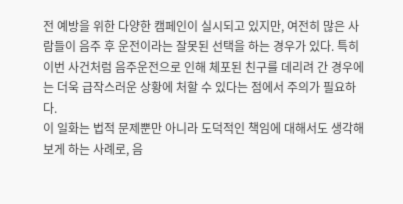전 예방을 위한 다양한 캠페인이 실시되고 있지만, 여전히 많은 사람들이 음주 후 운전이라는 잘못된 선택을 하는 경우가 있다. 특히 이번 사건처럼 음주운전으로 인해 체포된 친구를 데리려 간 경우에는 더욱 급작스러운 상황에 처할 수 있다는 점에서 주의가 필요하다.
이 일화는 법적 문제뿐만 아니라 도덕적인 책임에 대해서도 생각해보게 하는 사례로, 음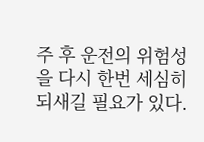주 후 운전의 위험성을 다시 한번 세심히 되새길 필요가 있다.